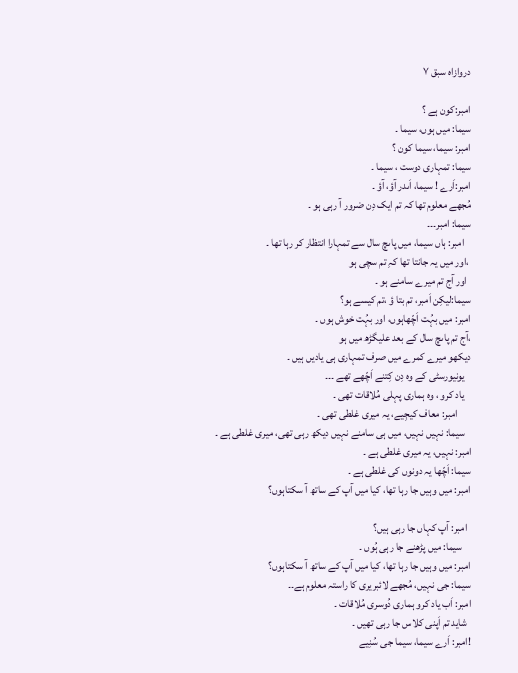دروازاہ سبق ۷

امبر:کون ہے ؟
سیما: میں ہوں، سیما ۔
امبر: سیما، سیما کون ؟
سیما: تمہاری دوست ، سیما ۔
امبر:اَرے ! سیما، اَںدر آؤ، آؤ ۔
مُجھے معلوم تھا کہ تم ایک دِن ضرور آ رہی ہو ۔
سیما: امبر۔۔۔
   امبر: ہاں سیما، میں پاںچ سال سے تمہارا انتظار کر رہا تھا ۔
 ،اور میں یہ جانتا تھا کہِ تم سچی ہو
  اور آج تم میرے سامنے ہو ۔
سیما:لیکِن اَمبر، تم بتا ؤ ،تم کیسے ہو؟
امبر: میں بہُت اَچّھاہوں، اور بہُت خوش ہوں ۔
،آج تم پاںچ سال کے بعد علیگڑھ میں ہو
دیکھو میرے کمرے میں صرف تمہاری ہی یادیں ہیں ۔
   یونیورسٹی کے وہ دِن کِتنے اَچّھے تھے ۔۔۔
   یاد کرو ، وہ ہماری پہلی مُلاقات تھی ۔
      امبر: معاف کیجِیے، یہ میری غلطی تھی ۔
   سیما: نہیں نہیں، میں ہی سامنے نہیں دیکھ رہی تھی، میری غلطی ہے ۔
امبر: نہیں، یہ میری غلطی ہے ۔
سیما: اَچّھا یہ دونوں کی غلطی ہے ۔
امبر: میں وہیں جا رہا تھا، کیا میں آپ کے ساتھ آ سکتاہوں؟

  امبر: آپ کہاں جا رہی ہیں؟
    سیما: میں پڑھنے جا رہی ہُوں ۔
امبر: میں وہیں جا رہا تھا، کیا میں آپ کے ساتھ آ سکتاہوں؟
سیما: جی نہیں، مُجھے لائبریری کا راستہ معلوم ہے۔۔
امبر: اَب یاد کرو ہماری دُوسری مُلاقات ۔
  شاید تم اَپنی کلاس جا رہی تھیں ۔
!امبر: اَرے سیما، سیما جی سُنِیے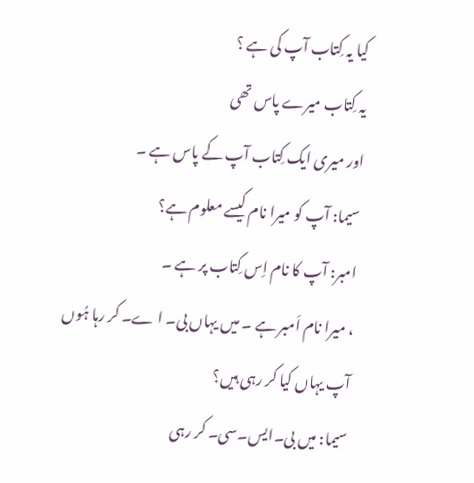کیا یہ کِتاب آپ کی ہے ؟
یہ کِتاب میرے پاس تھی
اور میری ایک کِتاب آپ کے پاس ہے ۔
سیما: آپ کو میرا نام کیسے معلوم ہے؟
امبر: آپ کا نام اِس کِتاب پر ہے ۔
، میرا نام اَمبر ہے ۔ میں یہاں بی۔ ا ے۔ کر رہا ہُوں
آپ یہاں کیا کر رہی ہیں؟
سیما: میں بی۔ایس۔سی۔ کر رہی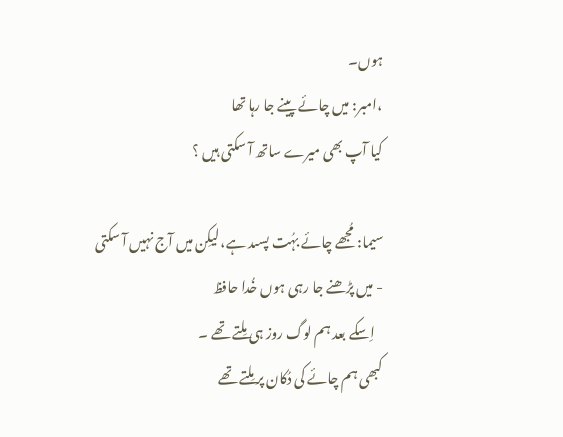ہوں۔
،امبر: میں چائے پینے جا رہا تھا
کیا آپ بھی میرے ساتھ آ سکتی ہیں ؟

سیما: مُجھے چائے بہُت پسںد ہے، لیکِن میں آج نہیں آ سکتی
- میں پڑھنے جا رہی ہوں خُدا حافظ
   اِسکے بعد ہم لوگ روز ہی مِلتے تھے ۔
کبھی ہم چائے کی دُکان پر مِلتے تھے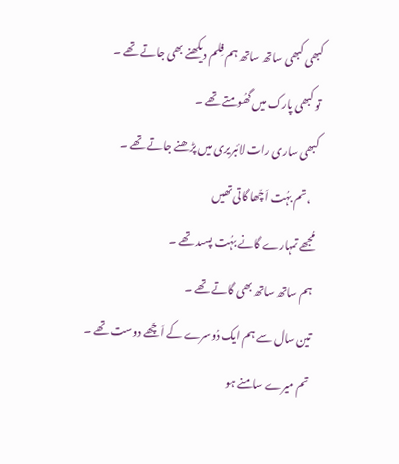کبھی کبھی ساتھ ساتھ ہم فِلم دیکھنے بھی جاتے تھے ۔
تو کبھی پارک میں گھُومتے تھے ۔
کبھی ساری رات لائبریری میں پڑھنے جاتے تھے ۔
   ،تم بہُت اَچّھا گاتی تھیں
مُجھے تمہارے گانے بہُت پسںد تھے ۔
ہم ساتھ ساتھ بھی گاتے تھے ۔
تین سال سے ہم ایک دُوسرے کے اَچّھے دوست تھے ۔
تم میرے سامنے ہو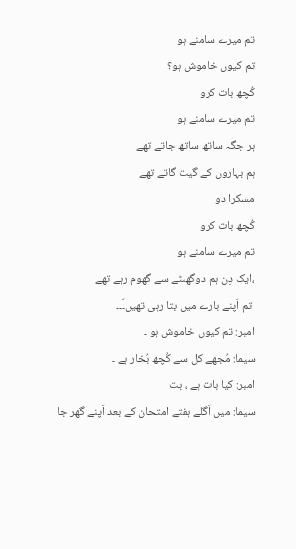تم میرے سامنے ہو
تم کیوں خاموش ہو؟
کُچھ بات کرو
تم میرے سامنے ہو
ہر جگہ ساتھ ساتھ جاتے تھے
ہم بہاروں کے گیت گاتے تھے
مسکرا دو
کُچھ بات کرو
تم میرے سامنے ہو
،ایک دِن ہم دوگھںٹے سے گھوم رہے تھے
 تم اَپنے بارے میں بتا رہی تھیں۔ّ۔۔
امبر: تم کیوں خاموش ہو ۔
سیما: مُجھے کل سے کُچھ بُخار ہے ۔
امبر: کیا بات ہے ، بت
سیما: میں اَگلے ہفتے امتحان کے بعد اَپنے گھر جا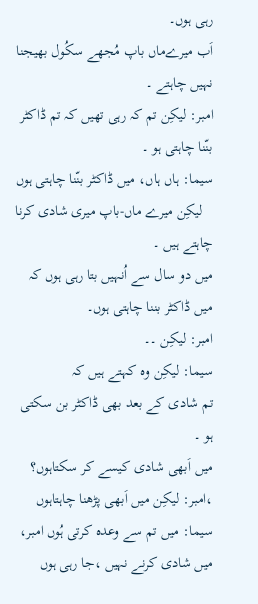رہی ہوں۔
اَب میرےماں باپ مُجھے سکُول بھیجنا نہیں چاہتے ۔
امبر: لیکِن تم کہ رہی تھیں کہ تم ڈاکٹر بنّنا چاہتی ہو ۔
سیما: ہاں ہاں، میں ڈاکٹر بنّنا چاہتی ہوں
   لیکِن میرے ماں-باپ میری شادی کرنا چاہتے ہیں ۔
میں دو سال سے اُنہیں بتا رہی ہوں کہ میں ڈاکٹر بننا چاہتی ہوں۔
امبر: لیکِن ۔۔
سیما: لیکِن وہ کہتے ہیں کہ
تم شادی کے بعد بھی ڈاکٹر بن سکتی ہو ۔
میں اَبھی شادی کیسے کر سکتاہوں؟
،امبر: لیکِن میں اَبھی پڑھنا چاہتاہوں
سیما: میں تم سے وعدہ کرتی ہُوں امبر، میں شادی کرنے نہیں ،جا رہی ہوں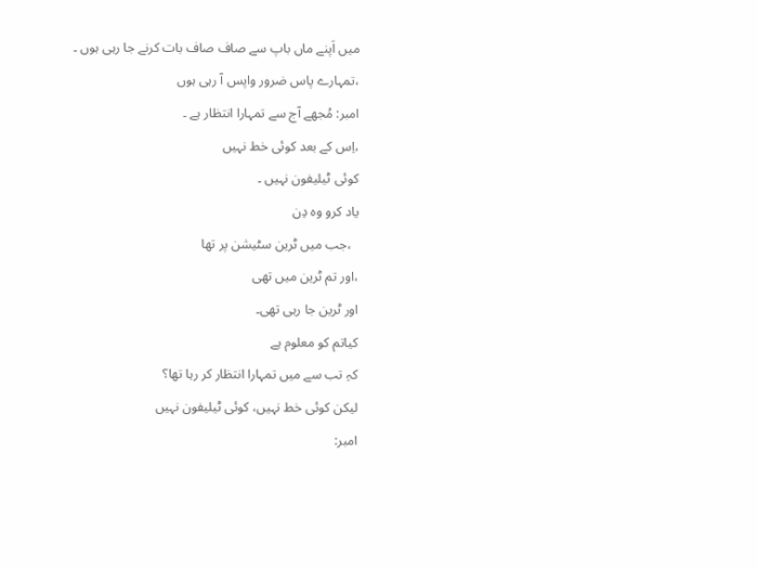میں اَپنے ماں باپ سے صاف صاف بات کرنے جا رہی ہوں ۔
،تمہارے پاس ضرور واپس آ رہی ہوں
امبر: مُجھے آج سے تمہارا انتظار ہے ۔
،اِس کے بعد کوئی خط نہیں
کوئی ٹیلیفون نہیں ۔
یاد کرو وہ دِن
  ،جب میں ٹرین سٹیشن پر تھا
،اور تم ٹرین میں تھی
اور ٹرین جا رہی تھی۔
کیاتم کو معلوم ہے
کہِ تب سے میں تمہارا انتظار کر رہا تھا؟
لیکن کوئی خط نہیں، کوئی ٹیلیفون نہیں
امبر: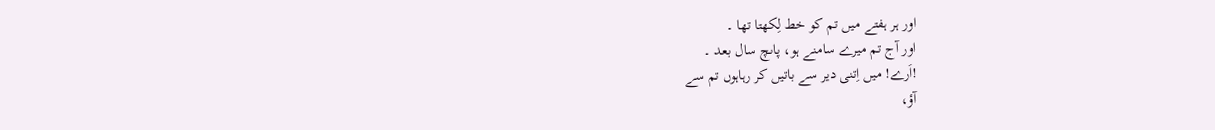اور ہر ہفتے میں تم کو خط لِکھتا تھا ۔
اور آج تم میرے سامنے ہو، پاںچ سال بعد ۔
!اَرے! میں اِتنی دیر سے باتیں کر رہاہوں تم سے
آؤ،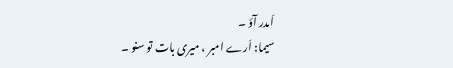اَںدر آؤ ۔
سیما: اَرے امبر ، میری بات تو سنو ۔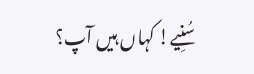سُنِیے! کہاں ہیں آپ؟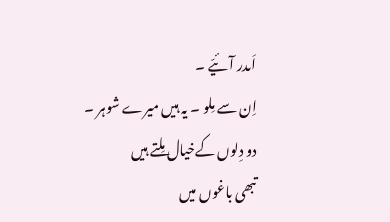اَںدر آئیّے ۔
اِن سے مِلو ۔ یہ ہیں میرے شوہر ۔
دو دِلوں کےخیال مِلتے ہیں
تبھی باغوں میں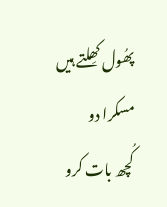پھُول کھِلتے ہیں
مسکرا دو
کُچھ بات کرو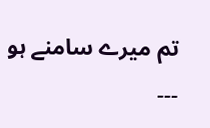تم میرے سامنے ہو ۔۔۔